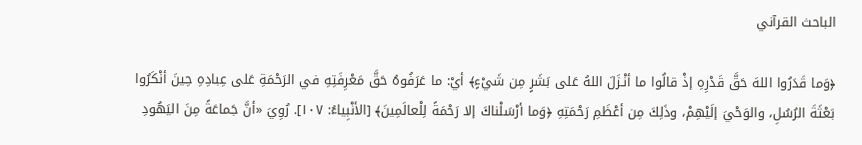الباحث القرآني

﴿وَما قَدَرُوا اللهَ حَقَّ قَدْرِهِ إذْ قالُوا ما أنْـزَلَ اللهُ عَلى بَشَرٍ مِن شَيْءٍ﴾ أيْ: ما عَرَفُوهُ حَقَّ مَعْرِفَتِهِ في الرَحْمَةِ عَلى عِبادِهِ حِينَ أنْكَرُوا بَعْثَةَ الرُسُلِ، والوَحْيَ إلَيْهِمْ، وذَلِكَ مِن أعْظَمِ رَحْمَتِهِ ﴿وَما أرْسَلْناكَ إلا رَحْمَةً لِلْعالَمِينَ﴾ [الأنْبِياءُ: ١٠٧]. رُوِيَ «أنَّ جَماعَةً مِنَ اليَهُودِ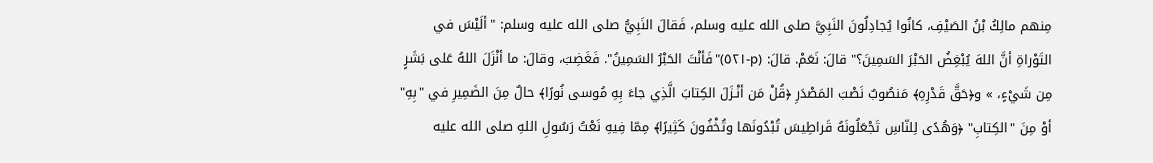مِنهم مالِكُ بْنُ الصَيْفِ، كانُوا يُجادِلُونَ النَبِيَّ صلى الله عليه وسلم، فَقالَ النَبِيُّ صلى الله عليه وسلم: "ألَيْسَ في التَوْراةِ أنَّ اللهَ يُبْغِضُ الحَبْرَ السَمِينَ؟" قالَ: نَعَمْ. قالَ: (p-٥٢١)"فَأنْتَ الحَبْرُ السَمِينُ". فَغَضِبَ، وقالَ: ما أنْزَلَ اللهُ عَلى بَشَرٍ مِن شَيْءٍ، » و﴿حَقَّ قَدْرِهِ﴾ مَنصُوبٌ نَصْبَ المَصْدَرِ ﴿قُلْ مَن أنْـزَلَ الكِتابَ الَّذِي جاءَ بِهِ مُوسى نُورًا﴾ حالٌ مِنَ الضَمِيرِ في "بِهِ" أوْ مِنَ "الكِتابِ" ﴿وَهُدًى لِلنّاسِ تَجْعَلُونَهُ قَراطِيسَ تُبْدُونَها وتُخْفُونَ كَثِيرًا﴾ مِمّا فِيهِ نَعْتُ رَسُولِ اللهِ صلى الله عليه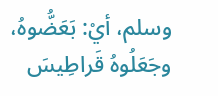وسلم، أيْ: بَعَضُّوهُ، وجَعَلُوهُ قَراطِيسَ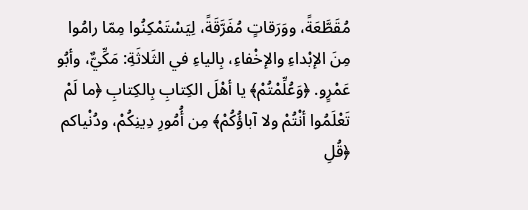مُقَطَّعَةً، ووَرَقاتٍ مُفَرَّقَةً، لِيَسْتَمْكِنُوا مِمّا رامُوا مِنَ الإبْداءِ والإخْفاءِ، بِالياءِ في الثَلاثَةِ: مَكِّيٌّ، وأبُو عَمْرٍو. ﴿وَعُلِّمْتُمْ﴾ يا أهْلَ الكِتابِ بِالكِتابِ ﴿ما لَمْ تَعْلَمُوا أنْتُمْ ولا آباؤُكُمْ﴾ مِن أُمُورِ دِينِكُمْ، ودُنْياكم ﴿قُلِ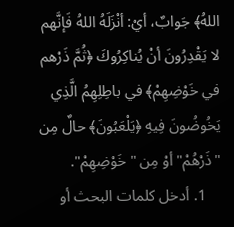اللهُ﴾ جَوابٌ، أيْ: أنْزَلَهُ اللهُ فَإنَّهم لا يَقْدِرُونَ أنْ يُناكِرُوكَ ﴿ثُمَّ ذَرْهم في خَوْضِهِمْ﴾ في باطِلِهِمُ الَّذِي يَخُوضُونَ فِيهِ ﴿يَلْعَبُونَ﴾ حالٌ مِن "ذَرْهُمْ" أوْ مِن "خَوْضِهِمْ".
    1. أدخل كلمات البحث أو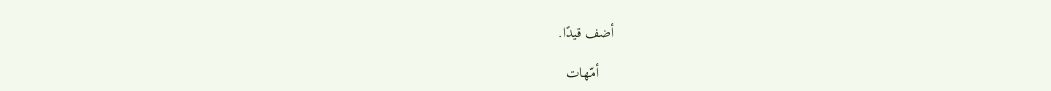أضف قيدًا.

    أمّهات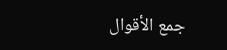جمع الأقوال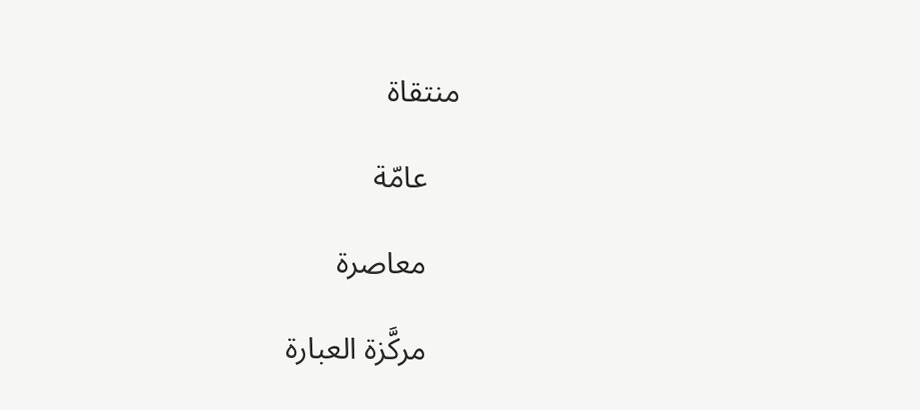منتقاة

    عامّة

    معاصرة

    مركَّزة العبارة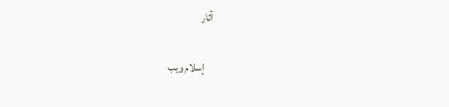آثار

    إسلام ويب